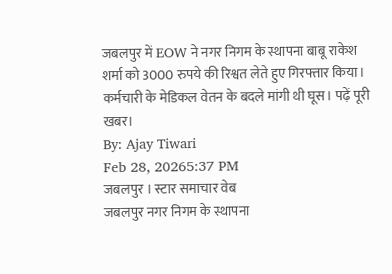जबलपुर में EOW ने नगर निगम के स्थापना बाबू राकेश शर्मा को 3000 रुपये की रिश्वत लेते हुए गिरफ्तार किया। कर्मचारी के मेडिकल वेतन के बदले मांगी थी घूस। पढ़ें पूरी खबर।
By: Ajay Tiwari
Feb 28, 20265:37 PM
जबलपुर । स्टार समाचार वेब
जबलपुर नगर निगम के स्थापना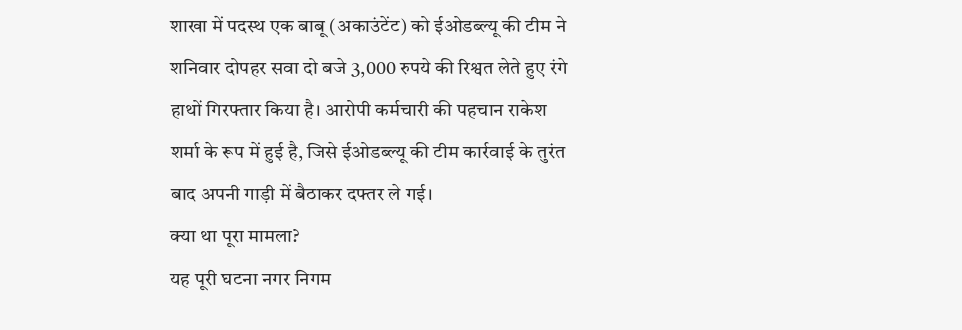शाखा में पदस्थ एक बाबू (अकाउंटेंट) को ईओडब्ल्यू की टीम ने शनिवार दोपहर सवा दो बजे 3,000 रुपये की रिश्वत लेते हुए रंगे हाथों गिरफ्तार किया है। आरोपी कर्मचारी की पहचान राकेश शर्मा के रूप में हुई है, जिसे ईओडब्ल्यू की टीम कार्रवाई के तुरंत बाद अपनी गाड़ी में बैठाकर दफ्तर ले गई।
क्या था पूरा मामला?
यह पूरी घटना नगर निगम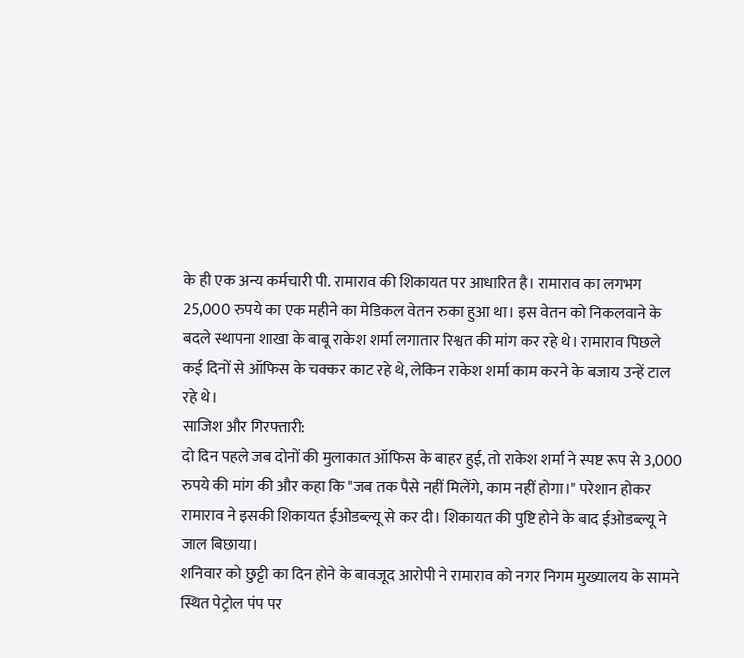के ही एक अन्य कर्मचारी पी. रामाराव की शिकायत पर आधारित है। रामाराव का लगभग 25,000 रुपये का एक महीने का मेडिकल वेतन रुका हुआ था। इस वेतन को निकलवाने के बदले स्थापना शाखा के बाबू राकेश शर्मा लगातार रिश्वत की मांग कर रहे थे। रामाराव पिछले कई दिनों से ऑफिस के चक्कर काट रहे थे, लेकिन राकेश शर्मा काम करने के बजाय उन्हें टाल रहे थे।
साजिश और गिरफ्तारी:
दो दिन पहले जब दोनों की मुलाकात ऑफिस के बाहर हुई, तो राकेश शर्मा ने स्पष्ट रूप से 3,000 रुपये की मांग की और कहा कि "जब तक पैसे नहीं मिलेंगे, काम नहीं होगा।" परेशान होकर रामाराव ने इसकी शिकायत ईओडब्ल्यू से कर दी। शिकायत की पुष्टि होने के बाद ईओडब्ल्यू ने जाल बिछाया।
शनिवार को छुट्टी का दिन होने के बावजूद आरोपी ने रामाराव को नगर निगम मुख्यालय के सामने स्थित पेट्रोल पंप पर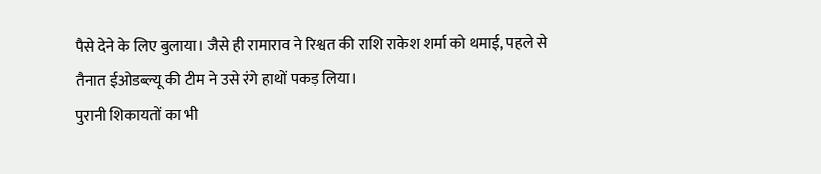पैसे देने के लिए बुलाया। जैसे ही रामाराव ने रिश्वत की राशि राकेश शर्मा को थमाई, पहले से तैनात ईओडब्ल्यू की टीम ने उसे रंगे हाथों पकड़ लिया।
पुरानी शिकायतों का भी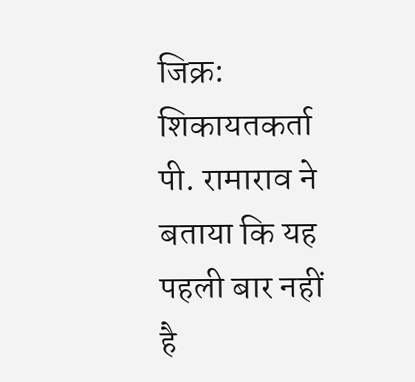जिक्र:
शिकायतकर्ता पी. रामाराव ने बताया कि यह पहली बार नहीं है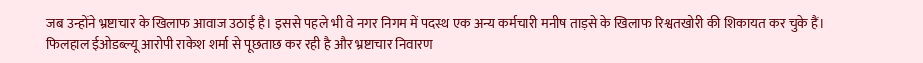जब उन्होंने भ्रष्टाचार के खिलाफ आवाज उठाई है। इससे पहले भी वे नगर निगम में पदस्थ एक अन्य कर्मचारी मनीष ताड़से के खिलाफ रिश्वतखोरी की शिकायत कर चुके हैं। फिलहाल ईओडब्ल्यू आरोपी राकेश शर्मा से पूछताछ कर रही है और भ्रष्टाचार निवारण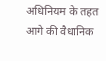अधिनियम के तहत आगे की वैधानिक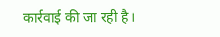कार्रवाई की जा रही है।